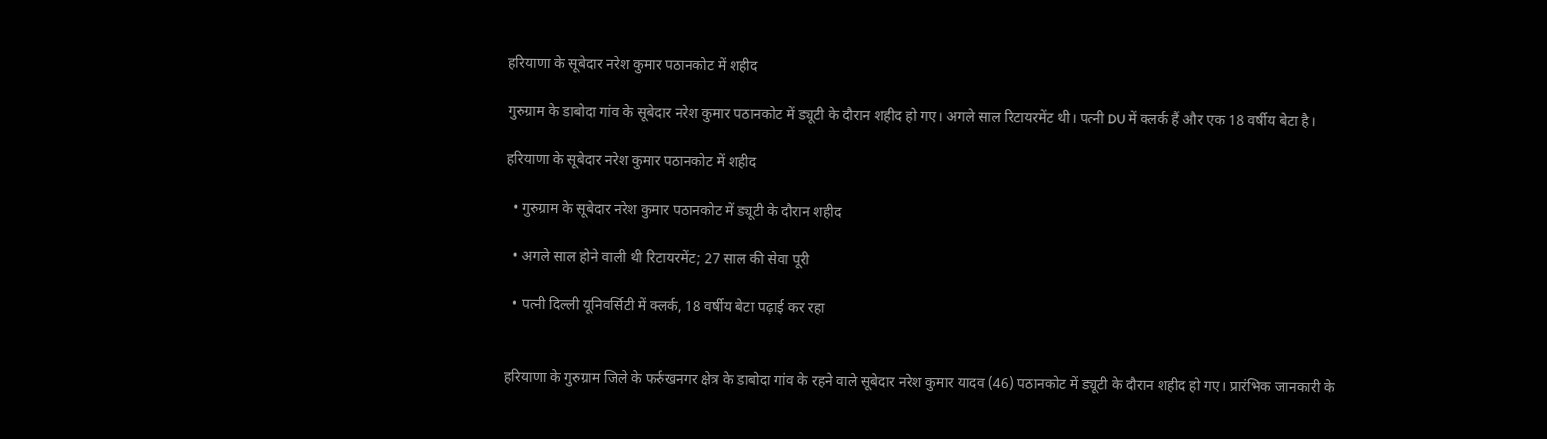हरियाणा के सूबेदार नरेश कुमार पठानकोट में शहीद

गुरुग्राम के डाबोदा गांव के सूबेदार नरेश कुमार पठानकोट में ड्यूटी के दौरान शहीद हो गए। अगले साल रिटायरमेंट थी। पत्नी DU में क्लर्क हैं और एक 18 वर्षीय बेटा है।

हरियाणा के सूबेदार नरेश कुमार पठानकोट में शहीद

  • गुरुग्राम के सूबेदार नरेश कुमार पठानकोट में ड्यूटी के दौरान शहीद

  • अगले साल होने वाली थी रिटायरमेंट; 27 साल की सेवा पूरी

  • पत्नी दिल्ली यूनिवर्सिटी में क्लर्क, 18 वर्षीय बेटा पढ़ाई कर रहा


हरियाणा के गुरुग्राम जिले के फर्रुखनगर क्षेत्र के डाबोदा गांव के रहने वाले सूबेदार नरेश कुमार यादव (46) पठानकोट में ड्यूटी के दौरान शहीद हो गए। प्रारंभिक जानकारी के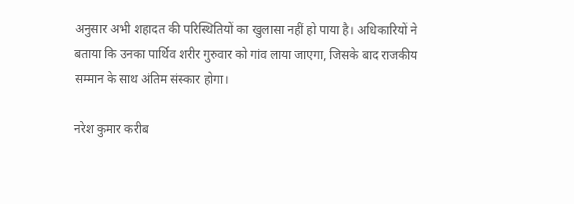अनुसार अभी शहादत की परिस्थितियों का खुलासा नहीं हो पाया है। अधिकारियों ने बताया कि उनका पार्थिव शरीर गुरुवार को गांव लाया जाएगा, जिसके बाद राजकीय सम्मान के साथ अंतिम संस्कार होगा।

नरेश कुमार करीब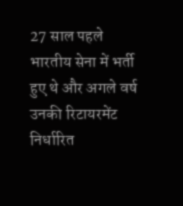27 साल पहले भारतीय सेना में भर्ती हुए थे और अगले वर्ष उनकी रिटायरमेंट निर्धारित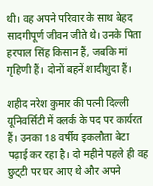थी। वह अपने परिवार के साथ बेहद सादगीपूर्ण जीवन जीते थे। उनके पिता हरपाल सिंह किसान हैं, जबकि मां गृहिणी हैं। दोनों बहनें शादीशुदा हैं।

शहीद नरेश कुमार की पत्नी दिल्ली यूनिवर्सिटी में क्लर्क के पद पर कार्यरत हैं। उनका 18 वर्षीय इकलौता बेटा पढ़ाई कर रहा है। दो महीने पहले ही वह छुट्‌टी पर घर आए थे और अपने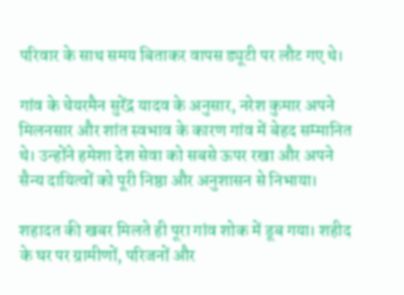परिवार के साथ समय बिताकर वापस ड्यूटी पर लौट गए थे।

गांव के चेयरमैन सुरेंद्र यादव के अनुसार, नरेश कुमार अपने मिलनसार और शांत स्वभाव के कारण गांव में बेहद सम्मानित थे। उन्होंने हमेशा देश सेवा को सबसे ऊपर रखा और अपने सैन्य दायित्वों को पूरी निष्ठा और अनुशासन से निभाया।

शहादत की खबर मिलते ही पूरा गांव शोक में डूब गया। शहीद के घर पर ग्रामीणों, परिजनों और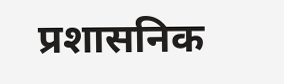प्रशासनिक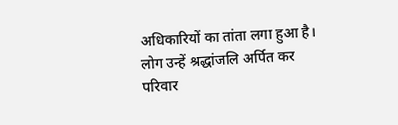अधिकारियों का तांता लगा हुआ है। लोग उन्हें श्रद्धांजलि अर्पित कर परिवार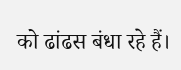को ढांढस बंधा रहे हैं।